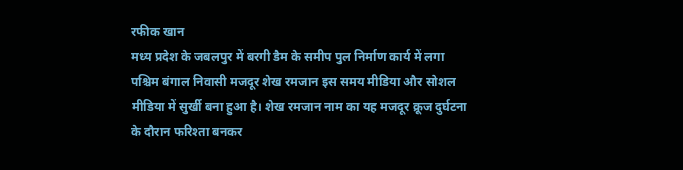रफीक खान
मध्य प्रदेश के जबलपुर में बरगी डैम के समीप पुल निर्माण कार्य में लगा पश्चिम बंगाल निवासी मजदूर शेख रमजान इस समय मीडिया और सोशल मीडिया में सुर्खी बना हुआ है। शेख रमजान नाम का यह मजदूर क्रूज दुर्घटना के दौरान फरिश्ता बनकर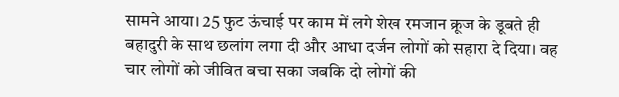सामने आया। 25 फुट ऊंचाई पर काम में लगे शेख रमजान क्रूज के डूबते ही बहादुरी के साथ छलांग लगा दी और आधा दर्जन लोगों को सहारा दे दिया। वह चार लोगों को जीवित बचा सका जबकि दो लोगों की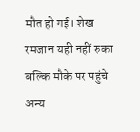मौत हो गई। शेख रमजान यही नहीं रुका बल्कि मौके पर पहुंचे अन्य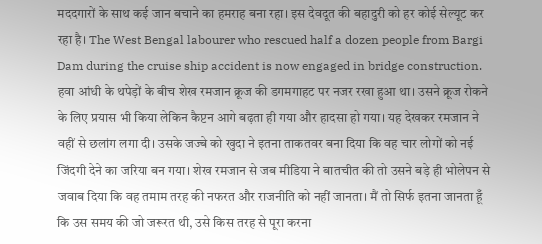मददगारों के साथ कई जान बचाने का हमराह बना रहा। इस देवदूत की बहादुरी को हर कोई सेल्यूट कर रहा है। The West Bengal labourer who rescued half a dozen people from Bargi Dam during the cruise ship accident is now engaged in bridge construction.
हवा आंधी के थपेड़ों के बीच शेख रमजान क्रूज की डगमगाहट पर नजर रखा हुआ था। उसने क्रूज रोकने के लिए प्रयास भी किया लेकिन कैप्टन आगे बढ़ता ही गया और हादसा हो गया। यह देखकर रमजान ने वहीं से छलांग लगा दी। उसके जज्बे को खुदा ने इतना ताकतवर बना दिया कि वह चार लोगों को नई जिंदगी देने का जरिया बन गया। शेख रमजान से जब मीडिया ने बातचीत की तो उसने बड़े ही भोलेपन से जवाब दिया कि वह तमाम तरह की नफरत और राजनीति को नहीं जानता। मैं तो सिर्फ इतना जानता हूँ कि उस समय की जो जरूरत थी, उसे किस तरह से पूरा करना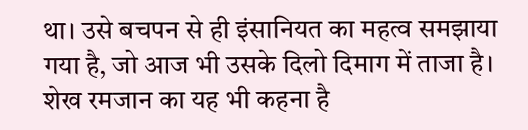था। उसे बचपन से ही इंसानियत का महत्व समझाया गया है, जो आज भी उसके दिलो दिमाग में ताजा है। शेख रमजान का यह भी कहना है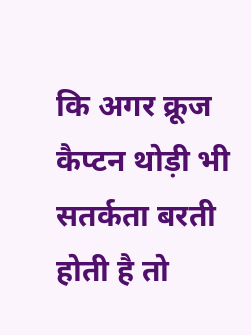कि अगर क्रूज कैप्टन थोड़ी भी सतर्कता बरती होती है तो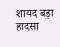शायद बड़ा हादसा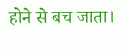होने से बच जाता।